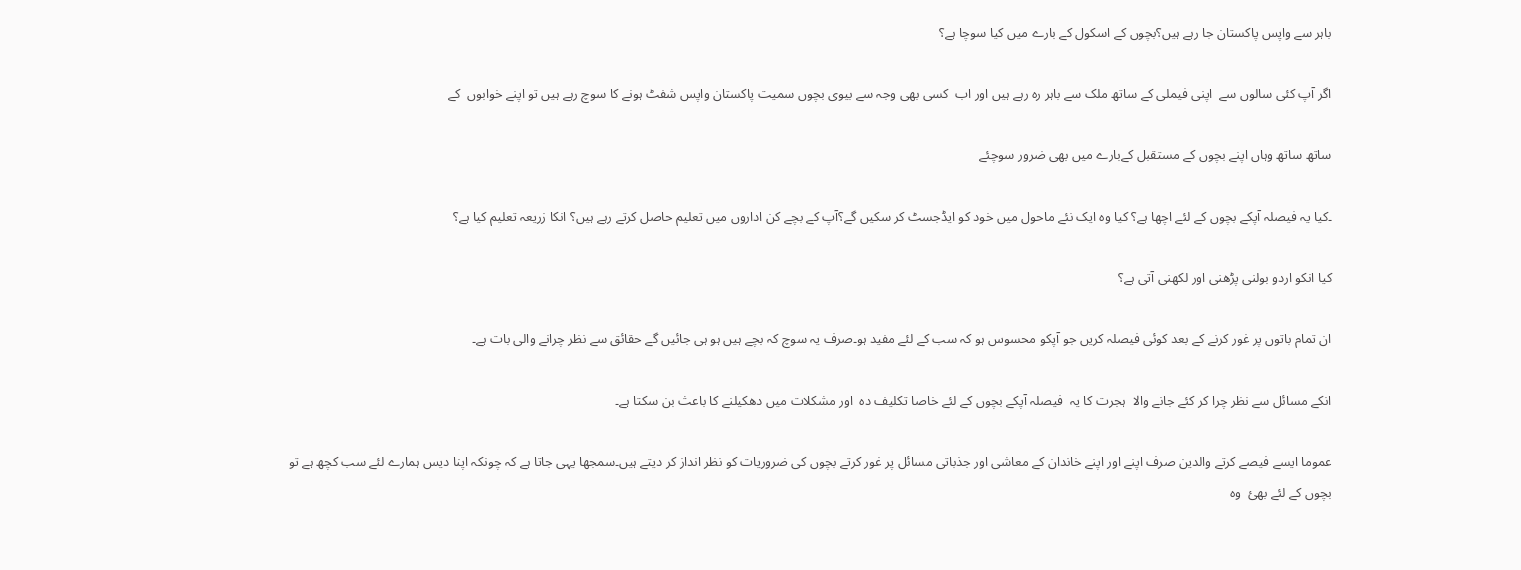باہر سے واپس پاکستان جا رہے ہیں؟بچوں کے اسکول کے بارے میں کیا سوچا ہے؟

اگر آپ کئی سالوں سے  اپنی فیملی کے ساتھ ملک سے باہر رہ رہے ہیں اور اب  کسی بھی وجہ سے بیوی بچوں سمیت پاکستان واپس شفٹ ہونے کا سوچ رہے ہیں تو اپنے خوابوں  کے

ساتھ ساتھ وہاں اپنے بچوں کے مستقبل کےبارے میں بھی ضرور سوچئے

۔کیا یہ فیصلہ آپکے بچوں کے لئے اچھا ہے؟ کیا وہ ایک نئے ماحول میں خود کو ایڈجسٹ کر سکیں گے؟آپ کے بچے کن اداروں میں تعلیم حاصل کرتے رہے ہیں؟ انکا زریعہ تعلیم کیا ہے؟

کیا انکو اردو بولنی پڑھنی اور لکھنی آتی ہے؟

ان تمام باتوں پر غور کرنے کے بعد کوئی فیصلہ کریں جو آپکو محسوس ہو کہ سب کے لئے مفید ہو۔صرف یہ سوچ کہ بچے ہیں ہو ہی جائیں گے حقائق سے نظر چرانے والی بات ہے۔

انکے مسائل سے نظر چرا کر کئے جانے والا  ہجرت کا یہ  فیصلہ آپکے بچوں کے لئے خاصا تکلیف دہ  اور مشکلات میں دھکیلنے کا باعث بن سکتا ہے۔

عموما ایسے فیصے کرتے والدین صرف اپنے اور اپنے خاندان کے معاشی اور جذباتی مسائل پر غور کرتے بچوں کی ضروریات کو نظر انداز کر دیتے ہیں۔سمجھا یہی جاتا ہے کہ چونکہ اپنا دیس ہمارے لئے سب کچھ ہے تو بچوں کے لئے بھئ  وہ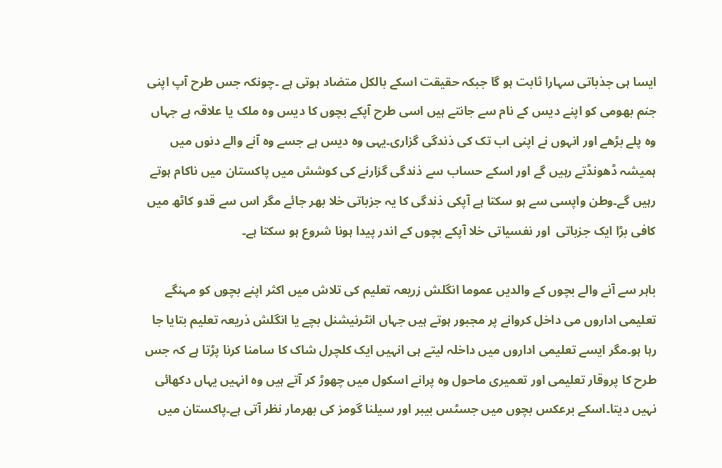ایسا ہی جذباتی سہارا ثابت ہو گا جبکہ حقیقت اسکے بالکل متضاد ہوتی ہے ۔چونکہ جس طرح آپ اپنی جنم بھومی کو اپنے دیس کے نام سے جانتے ہیں اسی طرح آپکے بچوں کا دیس وہ ملک یا علاقہ ہے جہاں وہ پلے بڑھے اور انہوں نے اپنی اب تک کی ذندگی گزاری۔یہی وہ دیس ہے جسے وہ آنے والے دنوں میں ہمیشہ ڈھونڈتے رہیں گے اور اسکے حساب سے ذندگی گزارنے کی کوشش میں پاکستان میں ناکام ہوتے رہیں گے۔وطن واپسی سے ہو سکتا ہے آپکی ذندگی کا یہ جزباتی خلا بھر جائے مگر اس سے قدو کاٹھ میں کافی بڑا ایک جزباتی  اور نفسیاتی خلا آپکے بچوں کے اندر پیدا ہونا شروع ہو سکتا ہے۔

باہر سے آنے والے بچوں کے والدیں عموما انگلش زریعہ تعلیم کی تلاش میں اکثر اپنے بچوں کو مہنگے تعلیمی اداروں می داخل کروانے پر مجبور ہوتے ہیں جہاں انٹرنیشنل بچے یا انگلش ذریعہ تعلیم بتایا جا رہا ہو۔مگر ایسے تعلیمی اداروں میں داخلہ لیتے ہی انہیں ایک کلچرل شاک کا سامنا کرنا پڑتا ہے کہ جس طرح کا پروقار تعلیمی اور تعمیری ماحول وہ پرانے اسکول میں چھوڑ کر آتے ہیں وہ انہیں یہاں دکھائی نہیں دیتا۔اسکے برعکس بچوں میں جسٹس بیبر اور سیلنا گومز کی بھرمار نظر آتی ہے۔پاکستان میں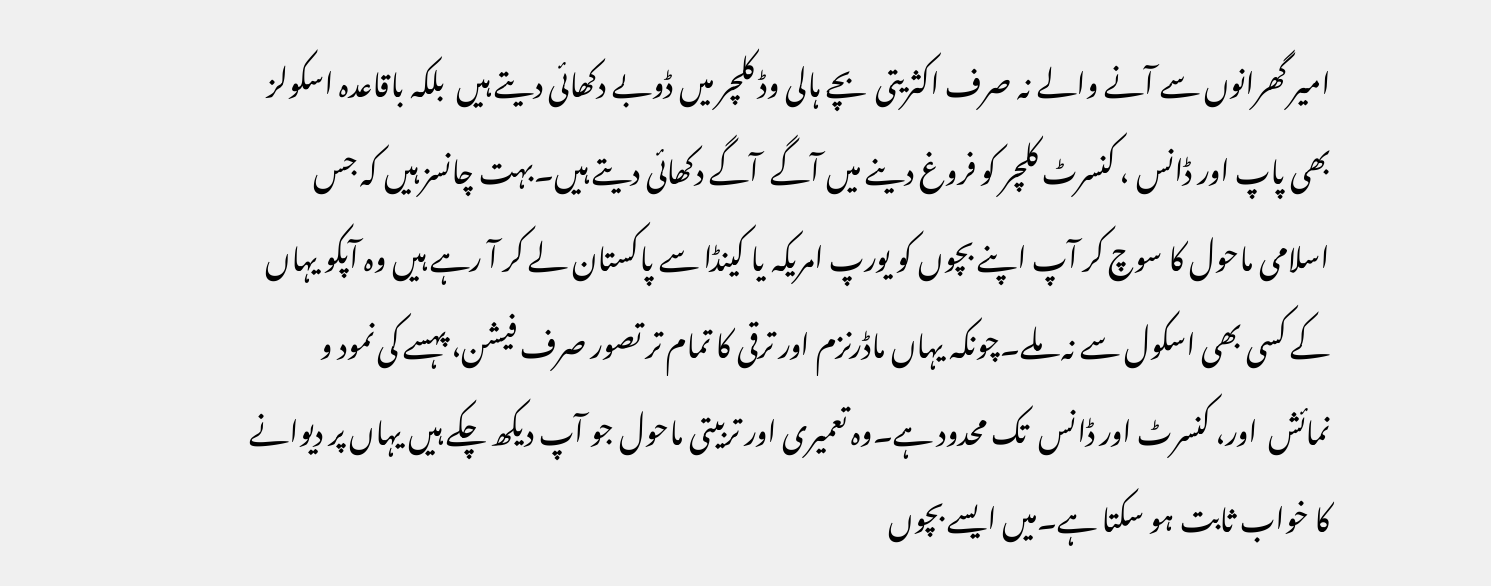امیر گھرانوں سے آنے والے نہ صرف اکثریتی  بچے ہالی وڈ کلچر میں ڈوبے دکھائی دیتے ہیں  بلکہ باقاعدہ اسکولز بھی پاپ اور ڈانس ، کنسرٹ کلچر کو فروغ دینے میں آگے  آگے دکھائی دیتے ہیں۔بہت چانسز ہیں کہ جس اسلامی ماحول کا سوچ کر آپ اپنے بچوں کو یورپ امریکہ یا کینڈا سے پاکستان لے کر آ رہے ہیں وہ آپکو یہاں کے کسی بھی اسکول سے نہ ملے۔چونکہ یہاں ماڈرنزم اور ترقی کا تمام تر تصور صرف فیشن، پہسے کی نمود و نمائش  اور، کنسرٹ اور ڈانس  تک محدود ہے۔وہ تعمیری اور تربیتی ماحول جو آپ دیکھ چکے ہیں یہاں پر دیوانے کا خواب ثابت ہو سکتا ہے۔میں ایسے بچوں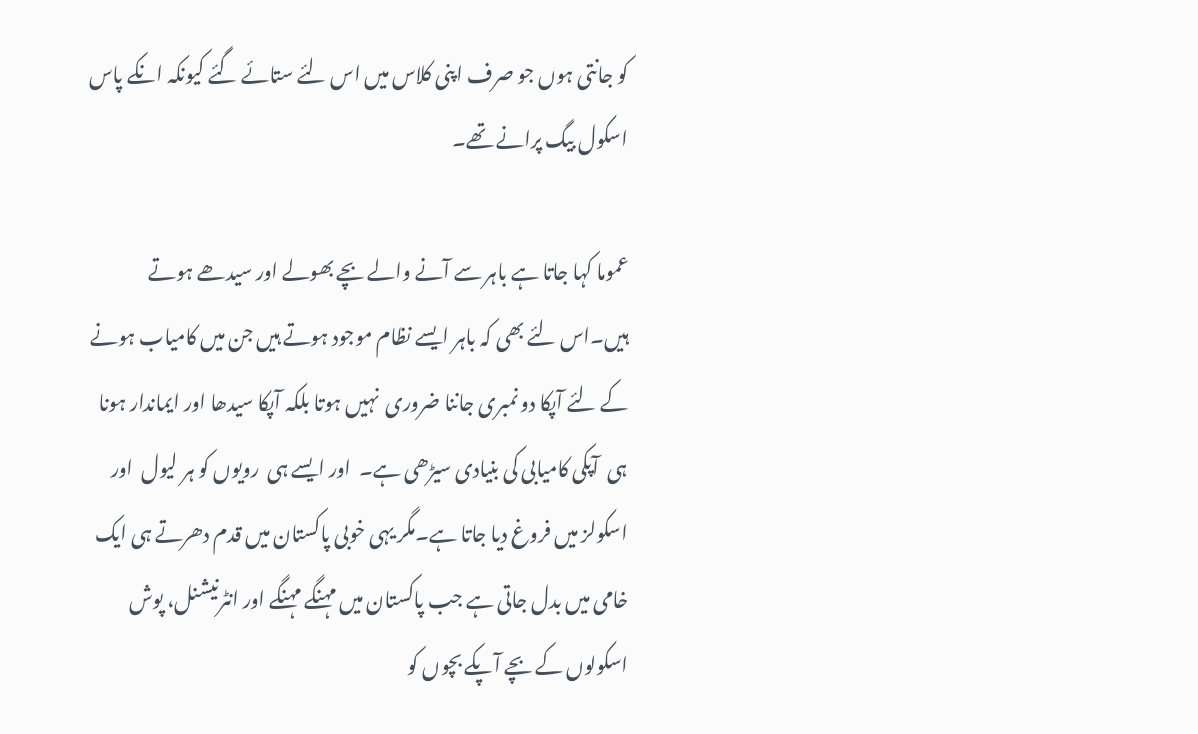کو جانتی ہوں جو صرف اپنی کلاس میں اس لئے ستائے گئے کیونکہ انکے پاس اسکول بیگ پرانے تھے۔

عموما کہا جاتا ہے باہر سے آنے والے بچے بھولے اور سیدھے ہوتے ہیں۔اس لئے بھی کہ باہر ایسے نظام موجود ہوتے ہیں جن میں کامیاب ہونے کے لئے آپکا دو نمبری جاننا ضروری  نہیں ہوتا بلکہ آپکا سیدھا اور ایماندار ہونا  ہی  آپکی کامیابی کی بنیادی سیڑھی ہے۔  اور ایسے ہی  رویوں کو ہر لیول  اور اسکولز میں فروغ دیا جاتا ہے۔مگر یہی خوبی پاکستان میں قدم دھرتے ہی ایک خامی میں بدل جاتی ہے جب پاکستان میں مہنگے مہنگے اور انٹرنیشنل، پوش  اسکولوں کے بچے آپکے بچوں کو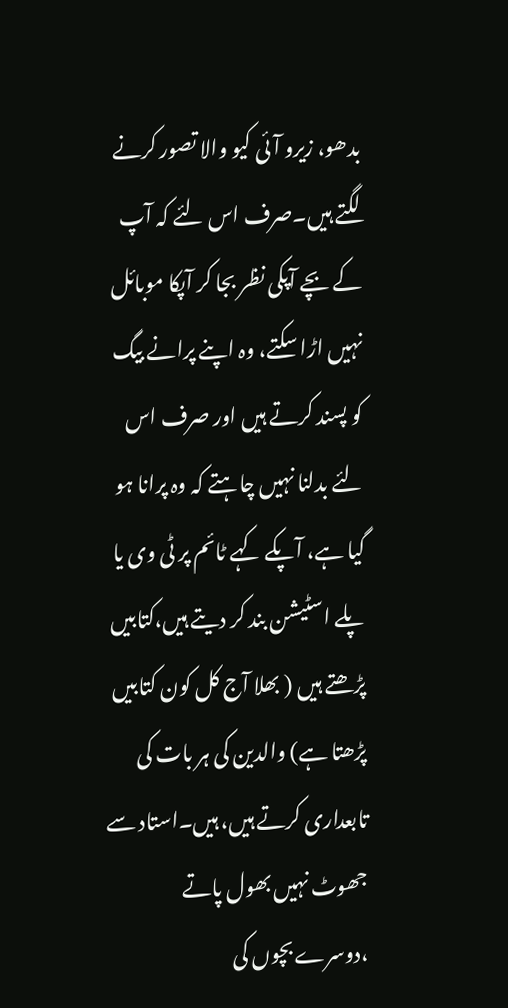بدھو، زیرو آئی کیو والا تصور کرنے لگتے ہیں۔صرف اس لئے کہ آپ کے بچے آپکی نظر بجا کر آپکا موبائل نہیں اڑا سکتے، وہ اپنے پرانے بیگ کو پسند کرتے ہیں اور صرف اس لئے بدلنا نہیں چاہتے کہ وہ پرانا ہو گیا ہے، آپکے کہے ٹائم پر ٹی وی یا پلے اسٹیشن بند کر دیتے ہیں،کتابیں پڑھتے ہیں ( بھلا آج کل کون کتابیں پڑھتا ہے) والدین کی ہر بات کی تابعداری کرتے ہیں، ہیں۔استاد سے جھوٹ نہیں بھول پاتے ،دوسرے بچوں کی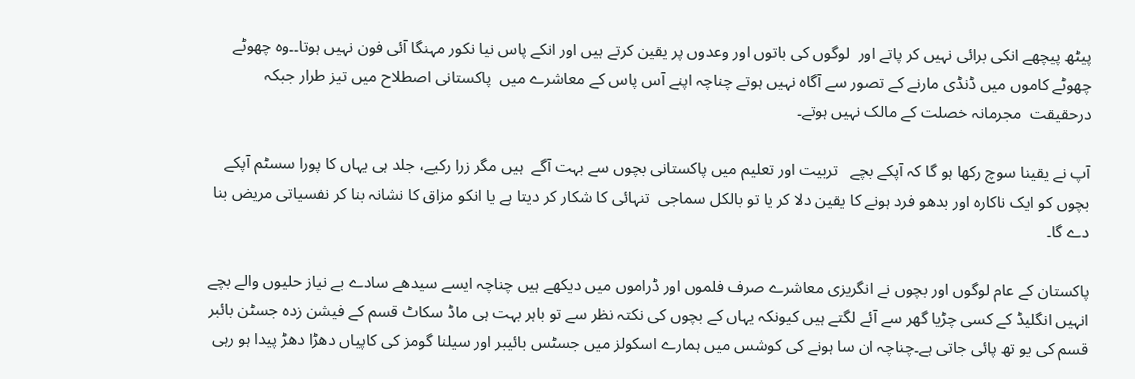پیٹھ پیچھے انکی برائی نہیں کر پاتے اور  لوگوں کی باتوں اور وعدوں پر یقین کرتے ہیں اور انکے پاس نیا نکور مہنگا آئی فون نہیں ہوتا۔۔وہ چھوٹے چھوٹے کاموں میں ڈنڈی مارنے کے تصور سے آگاہ نہیں ہوتے چناچہ اپنے آس پاس کے معاشرے میں  پاکستانی اصطلاح میں تیز طرار جبکہ درحقیقت  مجرمانہ خصلت کے مالک نہیں ہوتے۔

آپ نے یقینا سوچ رکھا ہو گا کہ آپکے بچے   تربیت اور تعلیم میں پاکستانی بچوں سے بہت آگے  ہیں مگر زرا رکیے، جلد ہی یہاں کا پورا سسٹم آپکے بچوں کو ایک ناکارہ اور بدھو فرد ہونے کا یقین دلا کر یا تو بالکل سماجی  تنہائی کا شکار کر دیتا ہے یا انکو مزاق کا نشانہ بنا کر نفسیاتی مریض بنا دے گا۔

پاکستان کے عام لوگوں اور بچوں نے انگریزی معاشرے صرف فلموں اور ڈراموں میں دیکھے ہیں چناچہ ایسے سیدھے سادے بے نیاز حلیوں والے بچے انہیں انگلیڈ کے کسی چڑیا گھر سے آئے لگتے ہیں کیونکہ یہاں کے بچوں کی نکتہ نظر سے تو باہر بہت ہی ماڈ سکاٹ قسم کے فیشن زدہ جسٹن بائبر قسم کی یو تھ پائی جاتی ہے۔چناچہ ان سا ہونے کی کوشس میں ہمارے اسکولز میں جسٹس بائیبر اور سیلنا گومز کی کاپیاں دھڑا دھڑ پیدا ہو رہی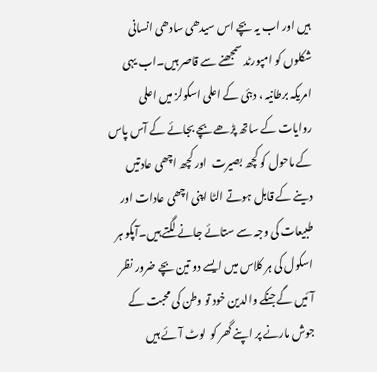ہیں اور اب یہ بچے اس سیدھی سادھی انسانی شکلوں کو امپورٹد سمجھنے سے قاصر ہیں۔اب یہی  امریکہ برطانیہ ، دبئی کے اعلی اسکولز میں اعلی روایات کے ساتھ پڑھے بچے بجائے کے آس پاس کے ماحول کو کچھ بصیرت  اور کچھ اچھی عادتیں دینے کے قابل ہوتے الٹا اپنی اچھی عادات اور طبیعات کی وجہ سے ستائے جانے لگتے ہیں۔آپکو ہر اسکول کی ہر کلاس میں ایسے دو تین بچے ضرور نظر آئیں گے جنکے والدین خود تو وطن کی محبت کے جوش مارنے پر اپنے گھر کو  لوٹ آئے ہیں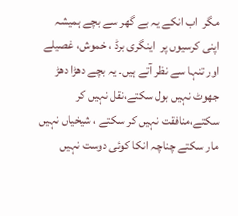مگر  اب انکے یہ بے گھر سے بچے ہمیشہ اپنی کرسیوں پر  اینگری برڈ ، خموش، غصیلے اور تنہا سے نظر آتے ہیں۔ یہ بچے دھڑا دھڑ جھوٹ نہیں بول سکتے،نقل نہیں کر سکتے،منافقت نہیں کر سکتے ، شیخیاں نہیں مار سکتے چناچہ انکا کوئی دوست نہیں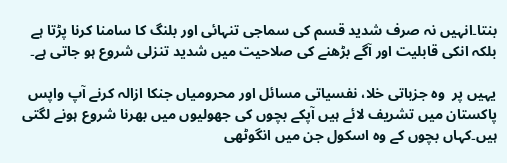بنتا۔انہیں نہ صرف شدید قسم کی سماجی تنہائی اور بلنگ کا سامنا کرنا پڑتا ہے بلکہ انکی قابلیت اور آگے بڑھنے کی صلاحیت میں شدید تنزلی شروع ہو جاتی ہے۔

یہیں پر  وہ جزباتی خلا، نفسیاتی مسائل اور محرومیاں جنکا ازالہ کرنے آپ واپس پاکستان میں تشریف لائے ہیں آپکے بچوں کی جھولیوں میں بھرنا شروع ہونے لگتی ہیں۔کہاں بچوں کے وہ اسکول جن میں انگوٹھی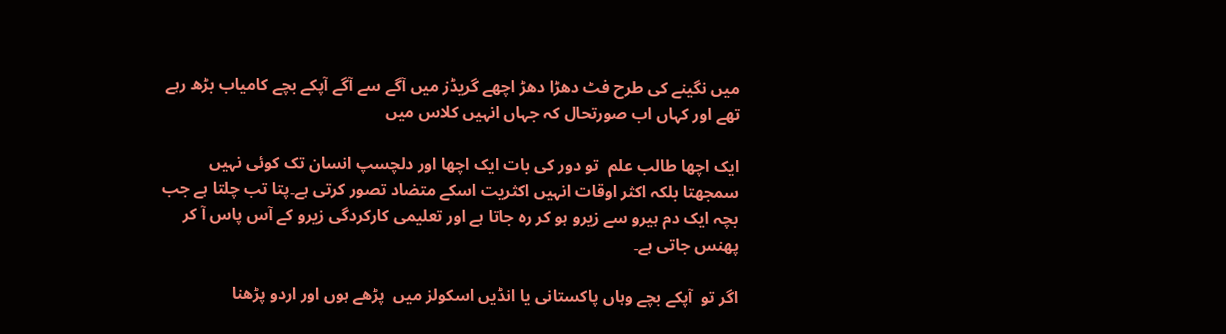میں نگینے کی طرح فٹ دھڑا دھڑ اچھے گریڈز میں آگے سے آگے آپکے بچے کامیاب بڑھ رہے تھے اور کہاں اب صورتحال کہ جہاں انہیں کلاس میں

ایک اچھا طالب علم  تو دور کی بات ایک اچھا اور دلچسپ انسان تک کوئی نہیں سمجھتا بلکہ اکثر اوقات انہیں اکثریت اسکے متضاد تصور کرتی ہے۔پتا تب چلتا ہے جب بچہ ایک دم ہیرو سے زیرو ہو کر رہ جاتا ہے اور تعلیمی کارکردگی زیرو کے آس پاس آ کر پھنس جاتی ہے۔

اگر تو  آپکے بچے وہاں پاکستانی یا انڈیں اسکولز میں  پڑھے ہوں اور اردو پڑھنا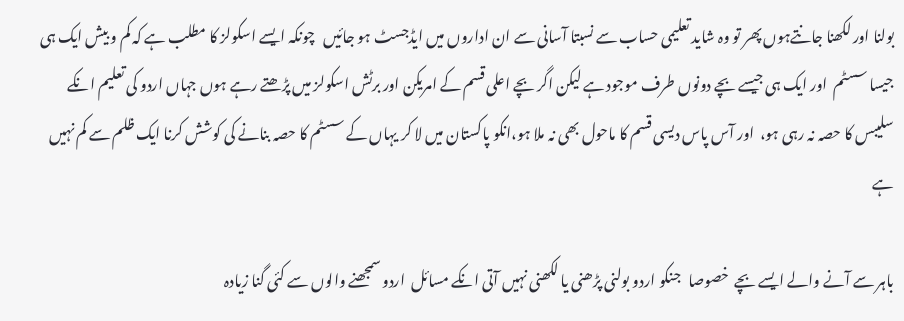بولنا اور لکھنا جانتےہوں پھر تو وہ شاید تعلیمی حساب سے نسبتا آسانی سے ان اداروں میں ایڈجسٹ ہو جائیں   چونکہ ایسے اسکولز کا مطلب ہے کہ کم و بیش ایک ہی جیسا سسٹم  اور ایک ہی جیسے بچے دونوں طرف موجود ہے لیکن اگر بچے اعلی قسم کے امریکن اور برٹش اسکولز میں پڑھتے رہے ہوں جہاں اردو کی تعلیم انکے سلیبس کا حصہ نہ رہی ہو،  اور آس پاس دیسی قسم کا ماحول بھی نہ ملا ہو،انکو پاکستان میں لا کر یہاں کے سسٹم کا حصہ بنانے کی کوشش کرنا ایک ظلم سے کم نہیں ہے

باہر سے آنے والے ایسے بچے  خصوصا   جنکو اردو بولنی پڑھنی یا لکھنی نہیں آتی انکے مسائل  اردو سمجھنے والوں سے کئی گنا زیادہ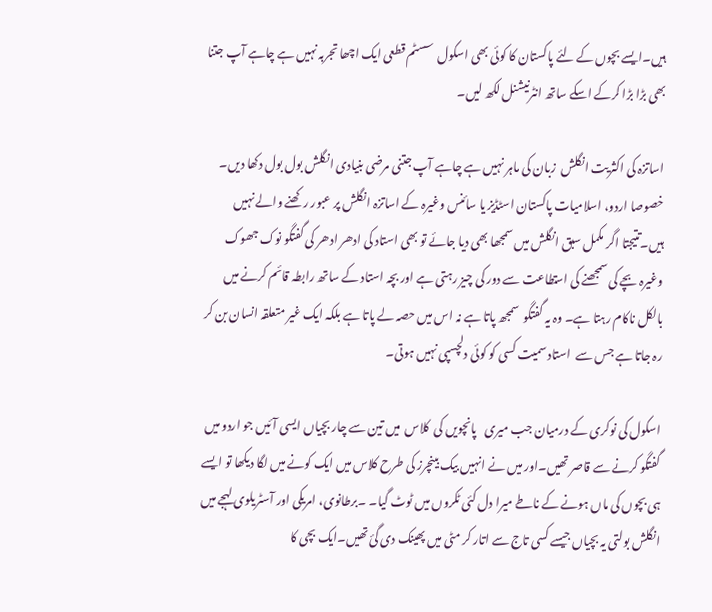ہیں۔ایسے بچوں کے لئے پاکستان کا کوئی بھی اسکول  سسٹم قطعی ایک اچھا تجربہ نہیں ہے چاہے آپ جتنا بھی بڑا بڑا کرکے اسکے ساتھ انٹرنیشنل لکھ لیں۔

اساتزہ کی اکثریت انگلش  زبان کی ماہر نہیں ہے چاہے آپ جتنی مرضی بنیادی انگلش بول بول دکھا دیں۔  خصوصا اردو، اسلامیات پاکستان اسٹڈیز یا سائنس وغیرہ کے اساتزہ انگلش پر عبور رکھنے والے نہیں ہیں۔تتیجتا اگر مکمل سبق انگلش میں سمجھا بھی دیا جائے تو بھی استاد کی ادھر ادھر کی گفتگو نوک جھوک وغیرہ بچے کی سمجھنے کی استطاعت سے دور کی چیز رہتی ہے اور بچہ استاد کے ساتھ رابطہ قائم کرنے میں بالکل ناکام رہتا ہے۔ وہ یہ گفتگو  سمجھ پاتا ہے نہ اس میں حصہ لے پاتا ہے بلکہ ایک غیر متعلقہ انسان بن کر رہ جاتا ہے جس سے  استاد سمیت کسی کو کوئی دلچسپی نہیں ہوتی۔

اسکول کی نوکری کے درمیان جب میری   پانچویں کی  کلاس  میں تین سے چار بچیاں ایسی آئیں جو اردو میں گفتگو کرنے سے قاصر تھیں۔اور میں نے انہیں بیک بینچرز کی طرح کلاس میں ایک کونے میں لگا دیکھا تو ایسے ہی بچوں کی ماں ہونے کے ناطے میرا دل کئی ٹکروں میں ٹوٹ گیا۔ ۔برطانوی، امریکی اور آسٹریلوی لہجے میں انگلش بولتی یہ بچیاں جیسے کسی تاج سے اتار کر مٹی میں پھینک دی گئ تھیں۔ایک بچی کا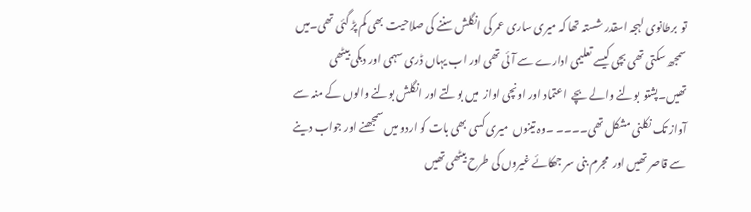تو  برطانوی لہجہ اسقدر شستہ تھا کہ میری ساری عمر کی انگلش سننے کی صلاحیت بھی کم پڑ گئی تھی۔میں سمجھ سکتی تھی بچی کیسے تعلیمی ادارے سے آئی تھی اور اب یہاں ڈری سہمی اور دبکی بیٹھی تھیں۔پشتو  بولنے والے بچے  اعتماد اور اونچی اواز  میں بولتے اور انگلش بولنے والوں کے منہ سے آواز تک نکلنی مشکل تھی۔۔۔۔ ۔وہ تینوں  میری کسی بھی بات کو اردو میں سمجھنے اور جواب دینے سے قاصر تھیں اور  مجرم بنی سر جھکائے غیروں کی طرح بیٹھی تھیں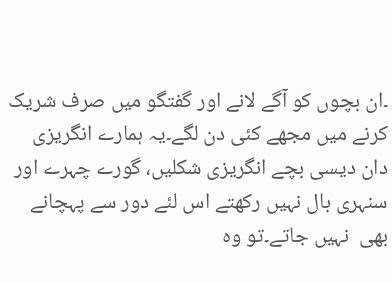۔ان بچوں کو آگے لانے اور گفتگو میں صرف شریک کرنے میں مجھے کئی دن لگے۔یہ ہمارے انگریزی دان دیسی بچے انگریزی شکلیں، گورے چہرے اور سنہری بال نہیں رکھتے اس لئے دور سے پہچانے بھی  نہیں جاتے۔تو وہ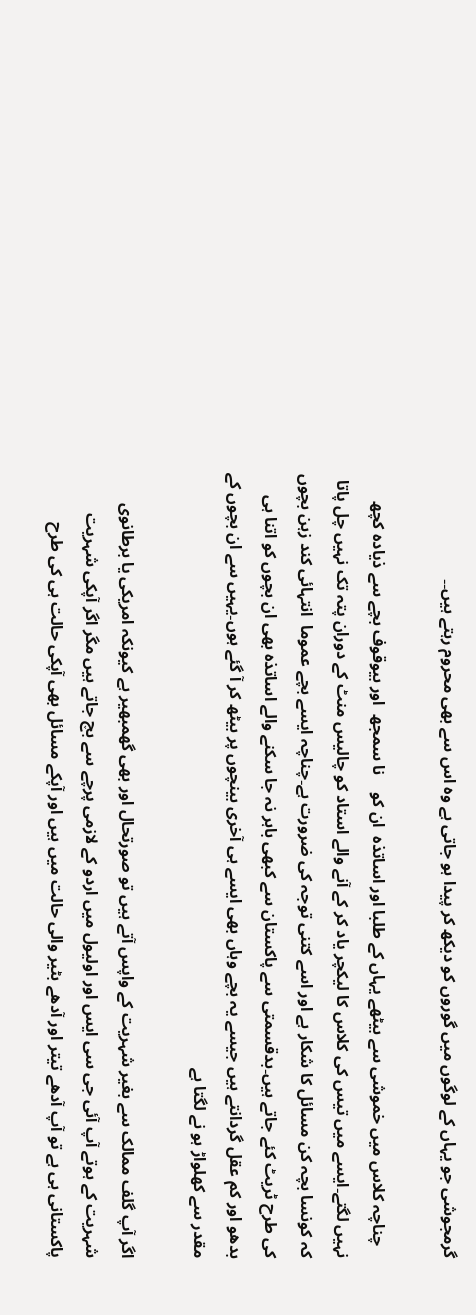گرمجوشی جو یہاں کے لوگوں میں گوروں کو دیکھ کر پیدا ہو جاتی ہے وہ اس سے بھی محروم رہتے ہیں۔۔

   چناچہ کلاس میں خموشی سے بیٹھے یہاں کے طلبا اور اساتذہ  ان کو    نا سمجھ  اور بیوقوف بچے سے ذیادہ کچھ نہیں لگتے۔ایسے میں تیس کی کلاس کا لیکچر یاد کر کے آنے والے استاد کو چالیس منٹ کے دوران پتہ تک نہیں چل پاتا کہ کونسا بچہ کن مسائل کا شکار ہے اور اسے کتنی توجہ کی ضرورت ہے۔چناچہ ایسے بچے عموما  انتہائی کند زہن بچوں کی طرح ٹریٹ کئے جاتے ہیں۔بدقسمتی سے پاکستان سے کبھی باہر نہ جا سکنے والے اساتذہ بھی ان بچوں کو اتنا ہی بدھو اور کم عقل گردانتے ہیں جیسے یہ بچے وہاں بھی ایسے ہی آخری بینچوں پر بیٹھ کر آ گئے ہوں۔یہیں سے ان بچوں کے مقدر سے کھلواڑ ہو نے لگتا ہے

اگر آپ گلف ممالک سے بغیر شہریت کے واپس آتے ہیں تو صورتحال اور بھی گھمبھیر ہے کیونکہ امریکی یا برطانوی شہریت کے ہوتے آپ آئی جی سی ایس اور اولیول میں اردو کے لازمی پرچے سے بچ جاتے ہیں مگر اگر آپکی شہریت پاکستانی ہی ہے تو آپ آدھے تیتر اور آدھے بٹیر والی حالت میں ہیں اور آپکے مسائل بھی آپکی حالت ہی کی طرح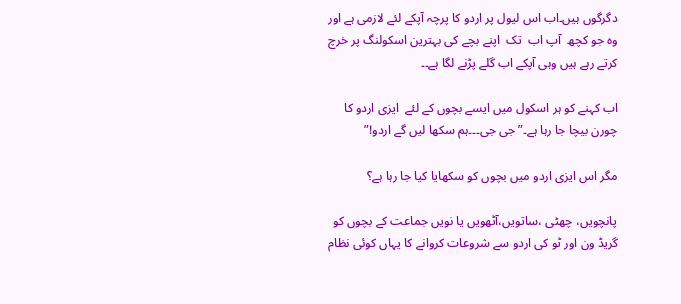دگرگوں ہیں۔اب اس لیول پر اردو کا پرچہ آپکے لئے لازمی ہے اور وہ جو کچھ  آپ اب  تک  اپنے بچے کی بہترین اسکولنگ پر خرچ کرتے رہے ہیں وہی آپکے اب گلے پڑنے لگا ہے۔۔

اب کہنے کو ہر اسکول میں ایسے بچوں کے لئے  ایزی اردو کا چورن بیچا جا رہا ہے۔” جی جی۔۔۔ہم سکھا لیں گے اردو!”

مگر اس ایزی اردو میں بچوں کو سکھایا کیا جا رہا ہے؟

پانچویں، چھٹی ،ساتویں،آٹھویں یا نویں جماعت کے بچوں کو گریڈ ون اور ٹو کی اردو سے شروعات کروانے کا یہاں کوئی نظام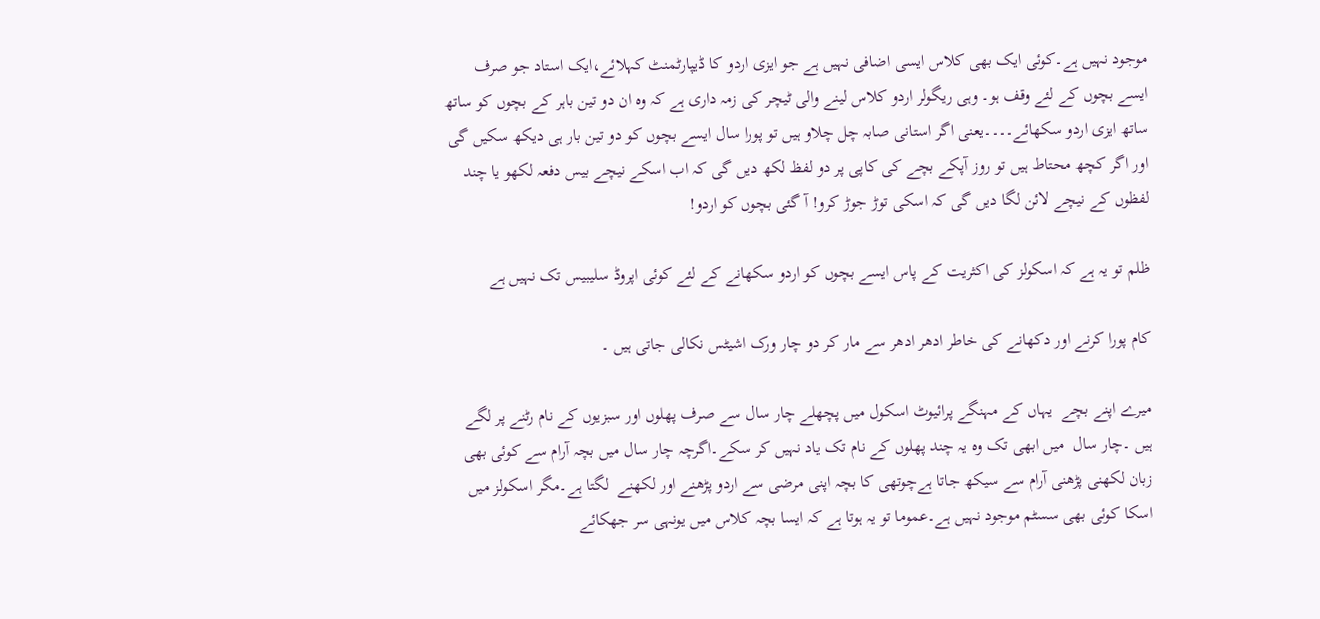موجود نہیں ہے۔کوئی ایک بھی کلاس ایسی اضافی نہیں ہے جو ایزی اردو کا ڈیپارٹمنٹ کہلائے،ایک استاد جو صرف ایسے بچوں کے لئے وقف ہو۔ وہی ریگولر اردو کلاس لینے والی ٹیچر کی زمہ داری ہے کہ وہ ان دو تین باہر کے بچوں کو ساتھ ساتھ ایزی اردو سکھائے۔۔۔۔یعنی اگر استانی صابہ چل چلاو ہیں تو پورا سال ایسے بچوں کو دو تین بار ہی دیکھ سکیں گی اور اگر کچھ محتاط ہیں تو روز آپکے بچے کی کاپی پر دو لفظ لکھ دیں گی کہ اب اسکے نیچے بیس دفعہ لکھو یا چند لفظوں کے نیچے لائن لگا دیں گی کہ اسکی توڑ جوڑ کرو! آ گئی بچوں کو اردو!

ظلم تو یہ ہے کہ اسکولز کی اکثریت کے پاس ایسے بچوں کو اردو سکھانے کے لئے کوئی اپروڈ سلیبیس تک نہیں ہے

کام پورا کرنے اور دکھانے کی خاطر ادھر ادھر سے مار کر دو چار ورک اشیٹس نکالی جاتی ہیں ۔

میرے اپنے بچے  یہاں کے مہنگے پرائیوٹ اسکول میں پچھلے چار سال سے صرف پھلوں اور سبزیوں کے نام رٹنے پر لگے  ہیں ۔چار سال  میں ابھی تک وہ یہ چند پھلوں کے نام تک یاد نہیں کر سکے۔اگرچہ چار سال میں بچہ آرام سے کوئی بھی زبان لکھنی پڑھنی آرام سے سیکھ جاتا ہےچوتھی کا بچہ اپنی مرضی سے اردو پڑھنے اور لکھنے  لگتا ہے۔مگر اسکولز میں اسکا کوئی بھی سسٹم موجود نہیں ہے۔عموما تو یہ ہوتا ہے کہ ایسا بچہ کلاس میں یونہی سر جھکائے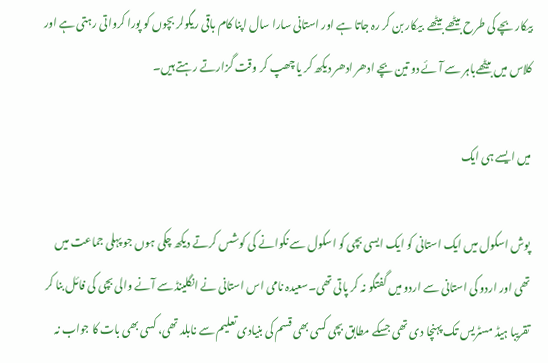بیکار بچے کی طرح بیٹھے بیٹھے  بیکار بن کر رہ جاتا ہے اور استانی سارا سال اپنا کام باقی ریگولر بچوں کو پورا کرواتی رہتی ہے اور کلاس میں بیٹھےباہر سے آئے دو تین بچے ادھر ادھر دیکھ کر یا چھپ کر وقت گزارتے رہتے ہیں۔

میں ایسے ہی ایک

پوش اسکول میں ایک استانی کو ایک ایسی بچی کو اسکول سے نکوانے کی کوشس کرتے دیکھ چکی ہوں جو پہلی جماعت میں تھی اور اردو کی استانی سے اردو میں گفتگو نہ کر پاتی تھی۔سعیدہ نامی اس استانی نے انگلینڈ سے آنے والی بچی کی فائل بنا کر تقریبا ہیڈ مسٹریس تک پہنچا دی تھی جسکے مطابق بچی کسی بھی قسم کی بنیادی تعلیم سے نابلد تھی، کسی بھی بات کا جواب نہ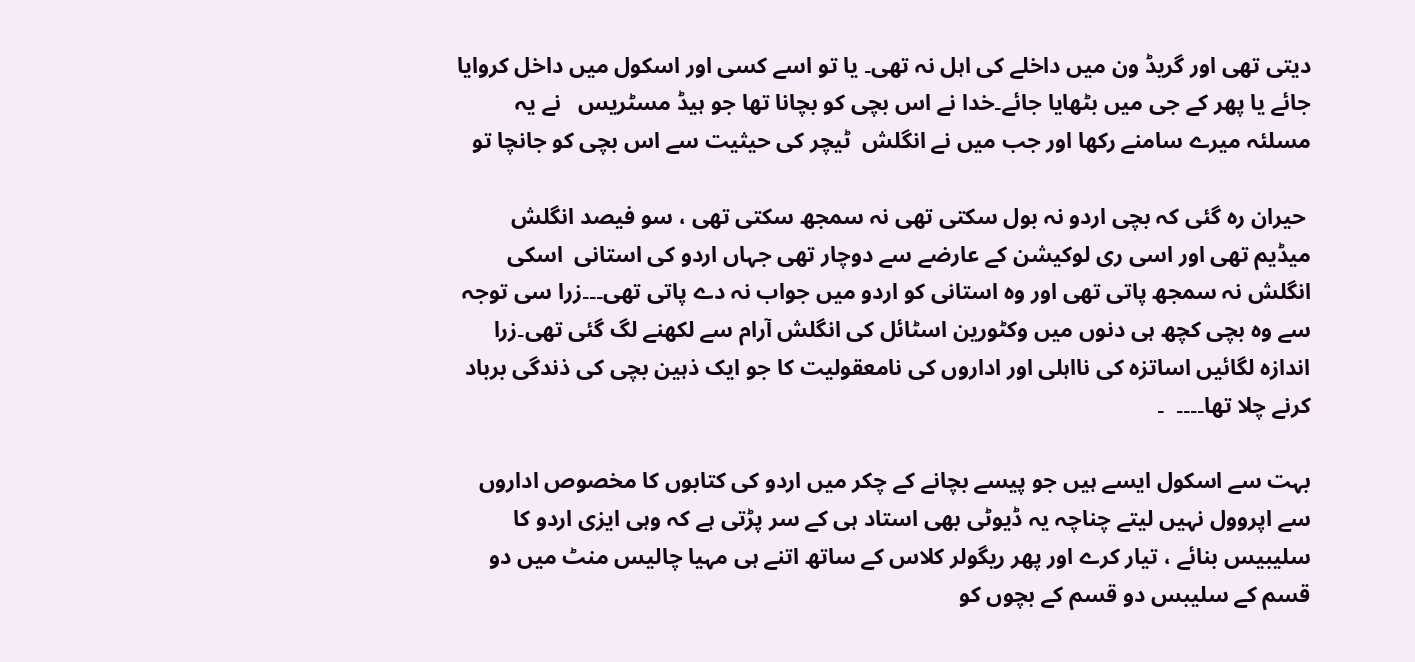دیتی تھی اور گریڈ ون میں داخلے کی اہل نہ تھی۔ یا تو اسے کسی اور اسکول میں داخل کروایا جائے یا پھر کے جی میں بٹھایا جائے۔خدا نے اس بچی کو بچانا تھا جو ہیڈ مسٹریس   نے یہ مسلئہ میرے سامنے رکھا اور جب میں نے انگلش  ٹیچر کی حیثیت سے اس بچی کو جانچا تو

 حیران رہ گئی کہ بچی اردو نہ بول سکتی تھی نہ سمجھ سکتی تھی ، سو فیصد انگلش میڈیم تھی اور اسی ری لوکیشن کے عارضے سے دوچار تھی جہاں اردو کی استانی  اسکی انگلش نہ سمجھ پاتی تھی اور وہ استانی کو اردو میں جواب نہ دے پاتی تھی۔۔۔زرا سی توجہ سے وہ بچی کچھ ہی دنوں میں وکٹورین اسٹائل کی انگلش آرام سے لکھنے لگ گئی تھی۔زرا اندازہ لگائیں اساتزہ کی نااہلی اور اداروں کی نامعقولیت کا جو ایک ذہین بچی کی ذندگی برباد کرنے چلا تھا۔۔۔۔  ۔

بہت سے اسکول ایسے ہیں جو پیسے بچانے کے چکر میں اردو کی کتابوں کا مخصوص اداروں سے اپروول نہیں لیتے چناچہ یہ ڈیوٹی بھی استاد ہی کے سر پڑتی ہے کہ وہی ایزی اردو کا سلیبیس بنائے ، تیار کرے اور پھر ریگولر کلاس کے ساتھ اتنے ہی مہیا چالیس منٹ میں دو قسم کے سلیبس دو قسم کے بچوں کو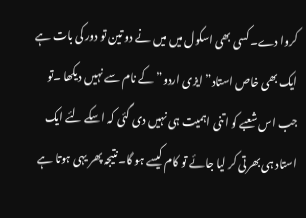کروا دے۔کسی بھی اسکول میں میں نے دو تین تو دور کی بات ہے ایک بھی خاص استاد” ایزی اردو” کے نام سے نہیں دیکھا ۔تو جب اس شعبے کو اتنی اہمیت ہی نہیں دی گئی کہ اسکے لئے ایک استاد ہی بھرتی کر لیا جائے تو کام کیسے ہو گا۔نتیجہ پھر یہی ہوتا ہے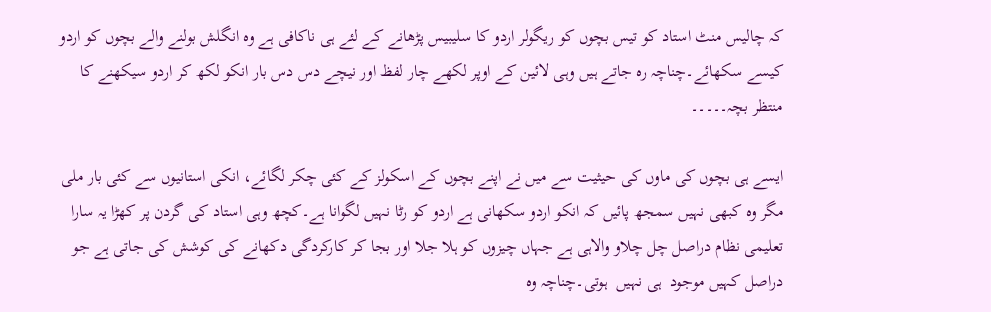کہ چالیس منٹ استاد کو تیس بچوں کو ریگولر اردو کا سلیبیس پڑھانے کے لئے ہی ناکافی ہے وہ انگلش بولنے والے بچوں کو اردو کیسے سکھائے۔چناچہ رہ جاتے ہیں وہی لائین کے اوپر لکھے چار لفظ اور نیچے دس دس بار انکو لکھ کر اردو سیکھنے کا منتظر بچہ۔۔۔۔۔

ایسے ہی بچوں کی ماوں کی حیثیت سے میں نے اپنے بچوں کے اسکولز کے کئی چکر لگائے، انکی استانیوں سے کئی بار ملی مگر وہ کبھی نہیں سمجھ پائیں کہ انکو اردو سکھانی ہے اردو کو رٹا نہیں لگوانا ہے۔کچھ وہی استاد کی گردن پر کھڑا یہ سارا تعلیمی نظام دراصل چل چلاو والاہی ہے جہاں چیزوں کو ہلا جلا اور بجا کر کارکردگی دکھانے کی کوشش کی جاتی ہے جو دراصل کہیں موجود  ہی نہیں  ہوتی۔چناچہ وہ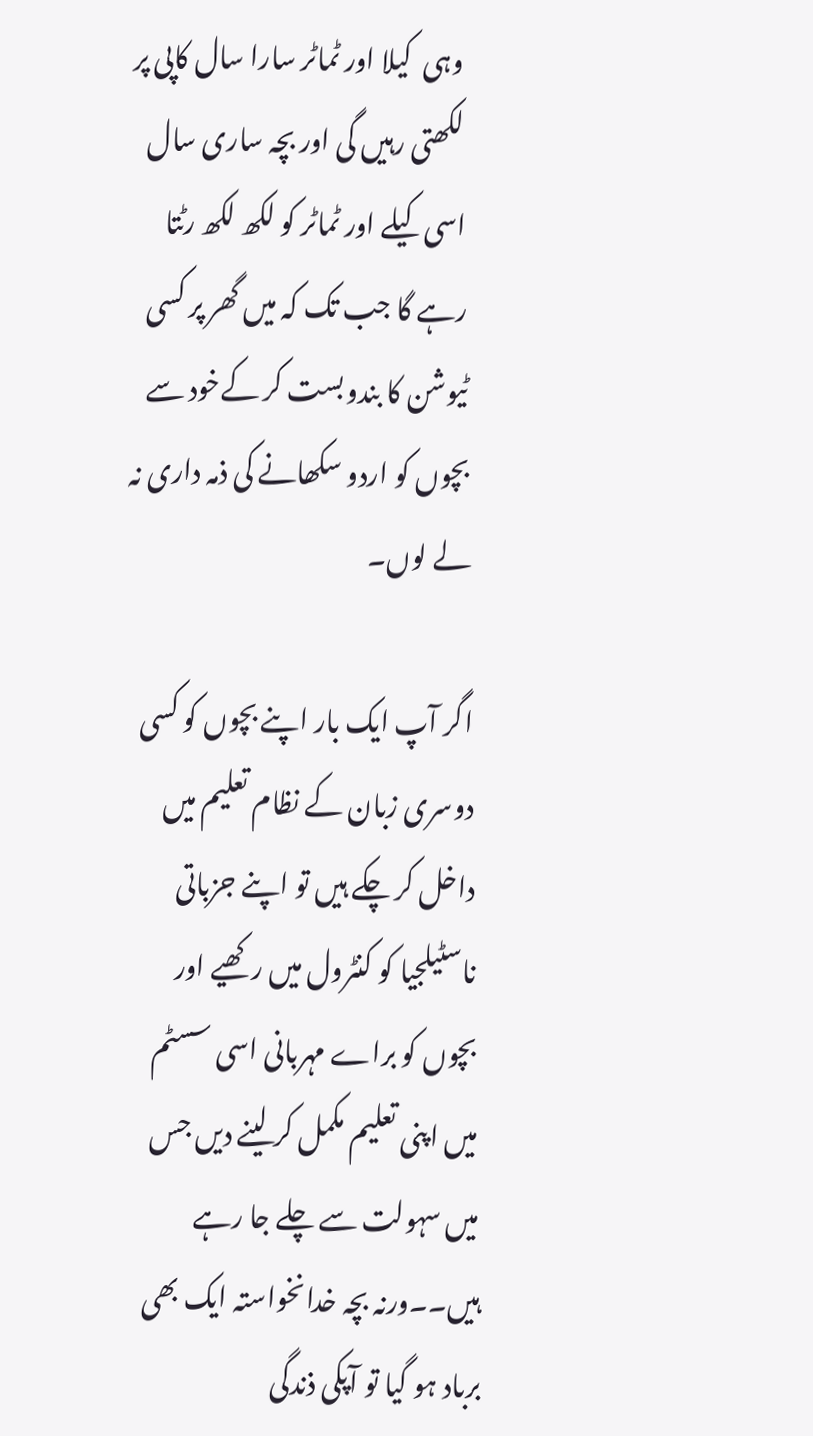وہی  کیلا اور ٹماٹر سارا سال کاپی پر لکھتی رہیں گی اور بچہ ساری سال اسی کیلے اور ٹماٹر کو لکھ لکھ رٹتا رہے گا جب تک کہ میں گھر پر کسی ٹیوشن کا بندوبست کر کےخود سے بچوں کو اردو سکھانے کی ذمہ داری نہ لے لوں۔

اگر آپ ایک بار اپنے بچوں کو کسی دوسری زبان کے نظام تعلیم میں داخل کر چکے ہیں تو اپنے جزباتی ناسٹیلجیا کو کنٹرول میں رکھیے اور بچوں کو براے مہربانی اسی سسٹم میں اپنی تعلیم مکمل کر لینے دیں جس میں سہولت سے چلے جا رہے ہیں۔۔ورنہ بچہ خدانخواستہ ایک بھی برباد ہو گیا تو آپکی ذندگی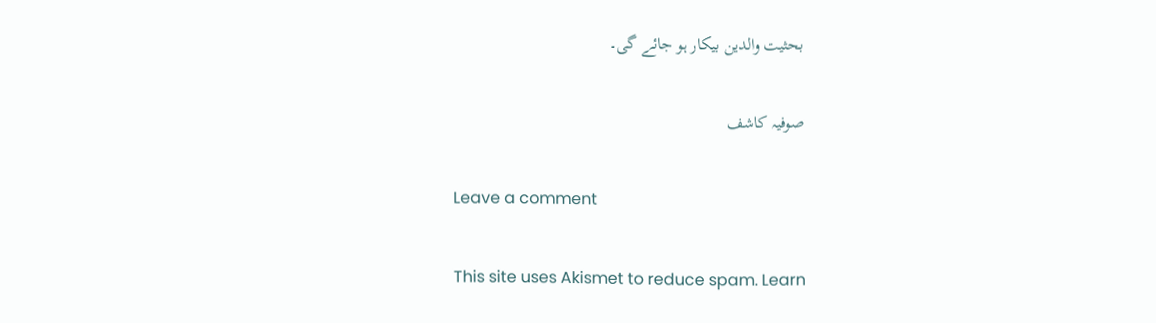بحثیت والدین بیکار ہو جائے گی۔

صوفیہ کاشف

Leave a comment

This site uses Akismet to reduce spam. Learn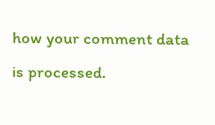how your comment data is processed.